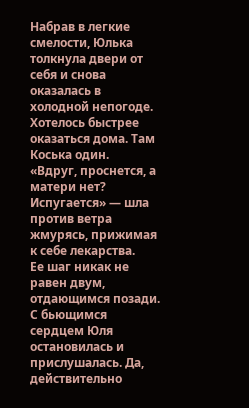Набрав в легкие смелости, Юлька толкнула двери от себя и снова оказалась в холодной непогоде. Хотелось быстрее оказаться дома. Там Коська один.
«Вдруг, проснется, а матери нет? Испугается» — шла против ветра жмурясь, прижимая к себе лекарства.
Ее шаг никак не равен двум, отдающимся позади. С бьющимся сердцем Юля остановилась и прислушалась. Да, действительно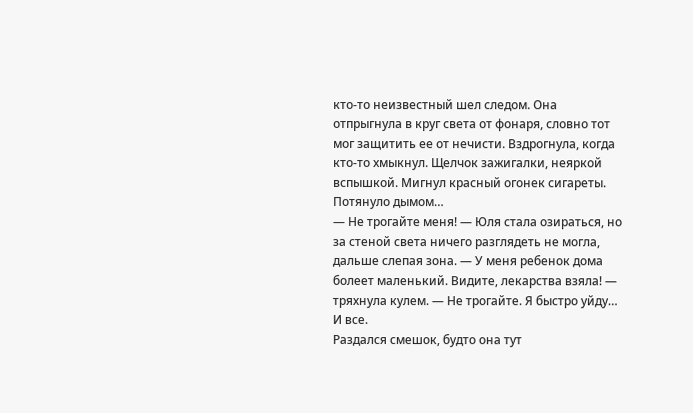кто-то неизвестный шел следом. Она отпрыгнула в круг света от фонаря, словно тот мог защитить ее от нечисти. Вздрогнула, когда кто-то хмыкнул. Щелчок зажигалки, неяркой вспышкой. Мигнул красный огонек сигареты. Потянуло дымом…
— Не трогайте меня! — Юля стала озираться, но за стеной света ничего разглядеть не могла, дальше слепая зона. — У меня ребенок дома болеет маленький. Видите, лекарства взяла! — тряхнула кулем. — Не трогайте. Я быстро уйду… И все.
Раздался смешок, будто она тут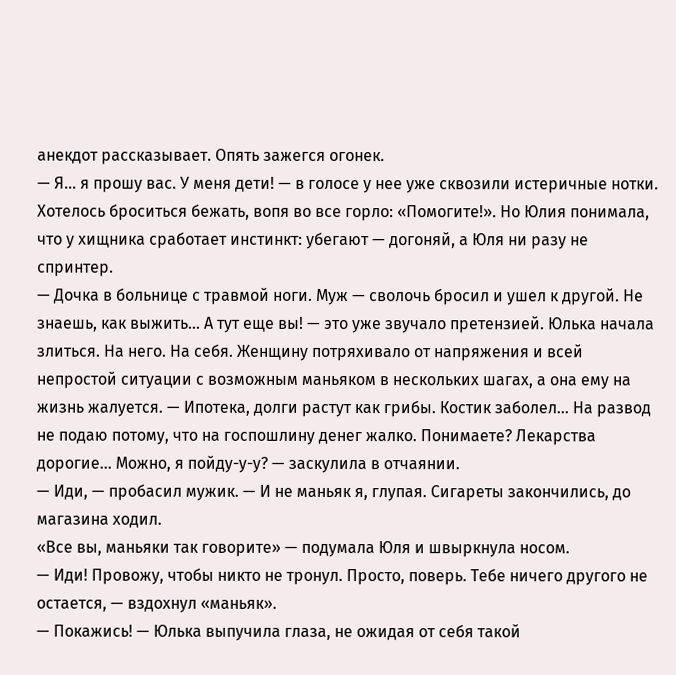анекдот рассказывает. Опять зажегся огонек.
— Я… я прошу вас. У меня дети! — в голосе у нее уже сквозили истеричные нотки. Хотелось броситься бежать, вопя во все горло: «Помогите!». Но Юлия понимала, что у хищника сработает инстинкт: убегают — догоняй, а Юля ни разу не спринтер.
— Дочка в больнице с травмой ноги. Муж — сволочь бросил и ушел к другой. Не знаешь, как выжить… А тут еще вы! — это уже звучало претензией. Юлька начала злиться. На него. На себя. Женщину потряхивало от напряжения и всей непростой ситуации с возможным маньяком в нескольких шагах, а она ему на жизнь жалуется. — Ипотека, долги растут как грибы. Костик заболел… На развод не подаю потому, что на госпошлину денег жалко. Понимаете? Лекарства дорогие… Можно, я пойду-у-у? — заскулила в отчаянии.
— Иди, — пробасил мужик. — И не маньяк я, глупая. Сигареты закончились, до магазина ходил.
«Все вы, маньяки так говорите» — подумала Юля и швыркнула носом.
— Иди! Провожу, чтобы никто не тронул. Просто, поверь. Тебе ничего другого не остается, — вздохнул «маньяк».
— Покажись! — Юлька выпучила глаза, не ожидая от себя такой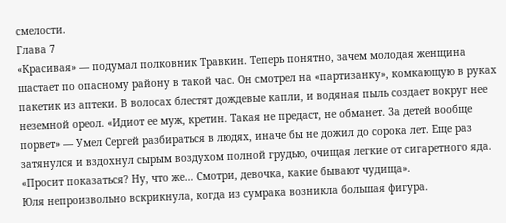смелости.
Глава 7
«Красивая» — подумал полковник Травкин. Теперь понятно, зачем молодая женщина шастает по опасному району в такой час. Он смотрел на «партизанку», комкающую в руках пакетик из аптеки. В волосах блестят дождевые капли, и водяная пыль создает вокруг нее неземной ореол. «Идиот ее муж, кретин. Такая не предаст, не обманет. За детей вообще порвет» — Умел Сергей разбираться в людях, иначе бы не дожил до сорока лет. Еще раз затянулся и вздохнул сырым воздухом полной грудью, очищая легкие от сигаретного яда.
«Просит показаться? Ну, что же… Смотри, девочка, какие бывают чудища».
Юля непроизвольно вскрикнула, когда из сумрака возникла большая фигура.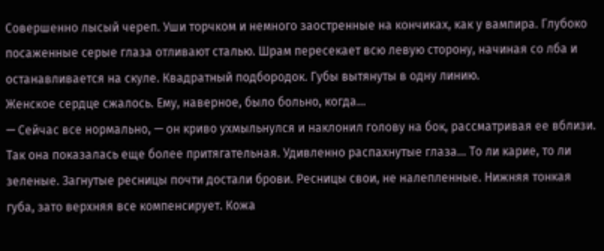Совершенно лысый череп. Уши торчком и немного заостренные на кончиках, как у вампира. Глубоко посаженные серые глаза отливают сталью. Шрам пересекает всю левую сторону, начиная со лба и останавливается на скуле. Квадратный подбородок. Губы вытянуты в одну линию.
Женское сердце сжалось. Ему, наверное, было больно, когда…
— Сейчас все нормально, — он криво ухмыльнулся и наклонил голову на бок, рассматривая ее вблизи.
Так она показалась еще более притягательная. Удивленно распахнутые глаза… То ли карие, то ли зеленые. Загнутые ресницы почти достали брови. Ресницы свои, не налепленные. Нижняя тонкая губа, зато верхняя все компенсирует. Кожа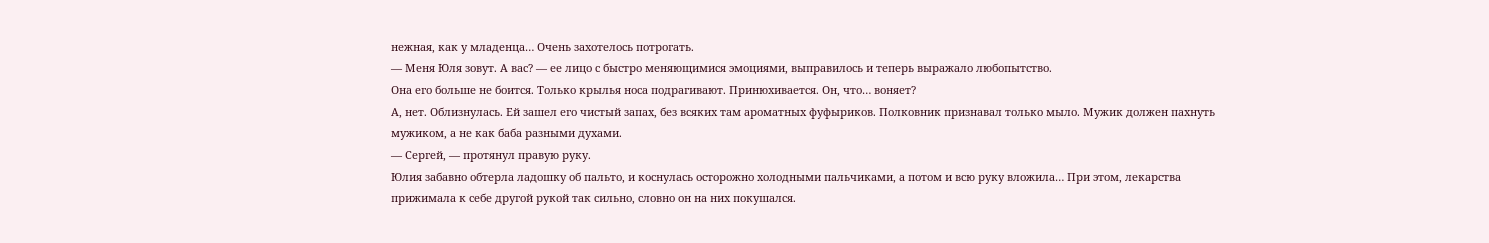нежная, как у младенца… Очень захотелось потрогать.
— Меня Юля зовут. А вас? — ее лицо с быстро меняющимися эмоциями, выправилось и теперь выражало любопытство.
Она его больше не боится. Только крылья носа подрагивают. Принюхивается. Он, что… воняет?
А, нет. Облизнулась. Ей зашел его чистый запах, без всяких там ароматных фуфыриков. Полковник признавал только мыло. Мужик должен пахнуть мужиком, а не как баба разными духами.
— Сергей, — протянул правую руку.
Юлия забавно обтерла ладошку об пальто, и коснулась осторожно холодными пальчиками, а потом и всю руку вложила… При этом, лекарства прижимала к себе другой рукой так сильно, словно он на них покушался.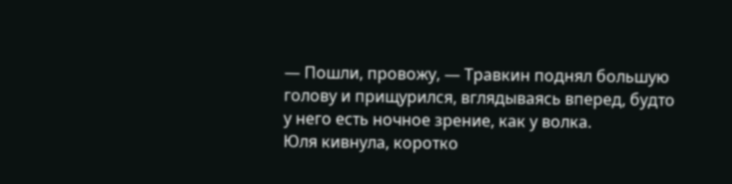— Пошли, провожу, — Травкин поднял большую голову и прищурился, вглядываясь вперед, будто у него есть ночное зрение, как у волка.
Юля кивнула, коротко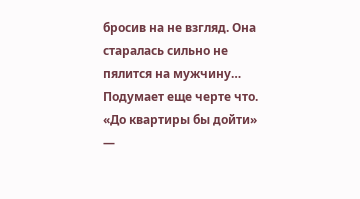бросив на не взгляд. Она старалась сильно не пялится на мужчину… Подумает еще черте что. «До квартиры бы дойти» —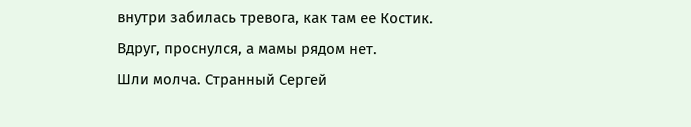внутри забилась тревога, как там ее Костик. Вдруг, проснулся, а мамы рядом нет.
Шли молча. Странный Сергей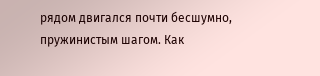рядом двигался почти бесшумно, пружинистым шагом. Как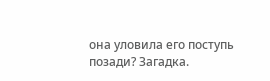она уловила его поступь позади? Загадка.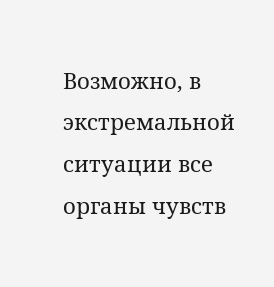Возможно, в экстремальной ситуации все органы чувств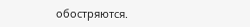обостряются.